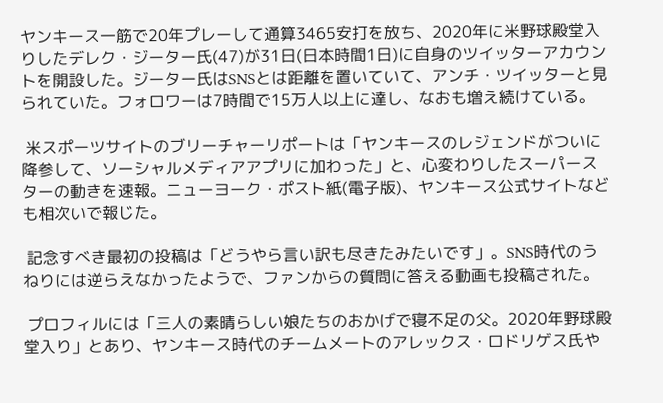ヤンキース一筋で20年プレーして通算3465安打を放ち、2020年に米野球殿堂入りしたデレク・ジーター氏(47)が31日(日本時間1日)に自身のツイッターアカウントを開設した。ジーター氏はSNSとは距離を置いていて、アンチ・ツイッターと見られていた。フォロワーは7時間で15万人以上に達し、なおも増え続けている。

 米スポーツサイトのブリーチャーリポートは「ヤンキースのレジェンドがついに降参して、ソーシャルメディアアプリに加わった」と、心変わりしたスーパースターの動きを速報。ニューヨーク・ポスト紙(電子版)、ヤンキース公式サイトなども相次いで報じた。

 記念すべき最初の投稿は「どうやら言い訳も尽きたみたいです」。SNS時代のうねりには逆らえなかったようで、ファンからの質問に答える動画も投稿された。

 プロフィルには「三人の素晴らしい娘たちのおかげで寝不足の父。2020年野球殿堂入り」とあり、ヤンキース時代のチームメートのアレックス・ロドリゲス氏や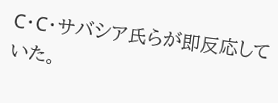C・C・サバシア氏らが即反応していた。